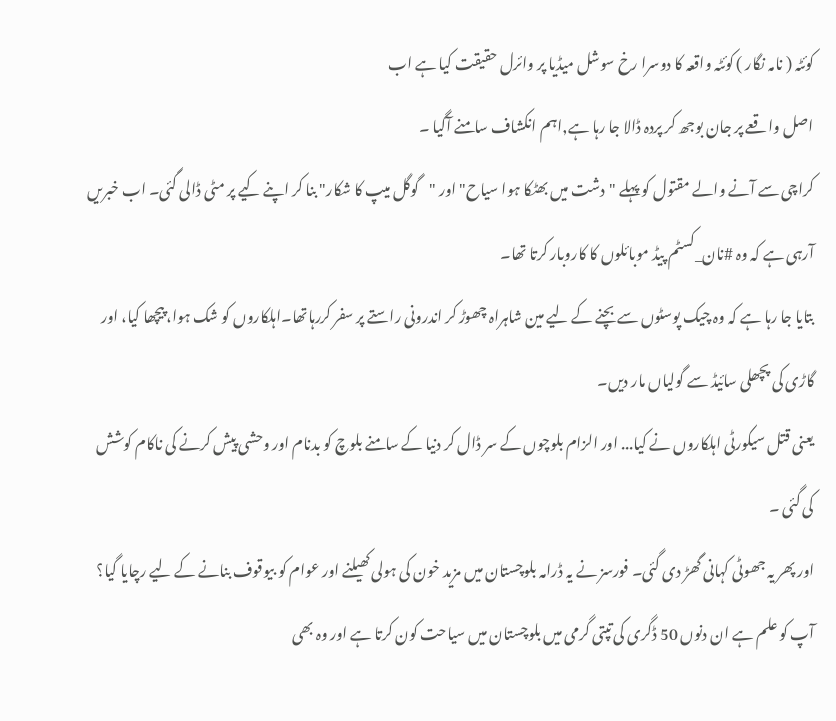کوئٹہ ( نامہ نگار ) کوئٹہ واقعہ کا دوسرا رخ سوشل میڈیا پر وائرل حقیقت کیا ہے اب
اصل واقعے پر جان بوجھ کر پردہ ڈالا جا رہا ہے,اہم انکشاف سامنے آگیا ۔
کراچی سے آنے والے مقتول کو پہلے "دشت میں بھٹکا ہوا سیاح" اور "گوگل میپ کا شکار" بنا کر اپنے کیے پر مٹی ڈالی گئی۔ اب خبریں آرہی ہے کہ وہ #نان_کسٹم پیڈ موبائلوں کا کاروبار کرتا تھا۔
بتایا جا رہا ہے کہ وہ چیک پوسٹوں سے بچنے کے لیے مین شاہراہ چھوڑ کر اندرونی راستے پر سفر کررہاتھا۔اہلکاروں کو شک ہوا، پیچھا کیا، اور گاڑی کی پچھلی سائیڈ سے گولیاں مار دیں۔
یعنی قتل سیکورٹی اہلکاروں نے کیا... اور الزام بلوچوں کے سر ڈال کر دنیا کے سامنے بلوچ کو بدنام اور وحشی پیش کرنے کی ناکام کوشش کی گئی ۔
اور پھر یہ جھوٹی کہانی گھڑ دی گئی۔ فورسز نے یہ ڈرامہ بلوچستان میں مزید خون کی ہولی کھیلنے اور عوام کو بیوقوف بنانے کے لیے رچایا گیا؟
آپ کو علم ہے ان دنوں 50 ڈگری کی تپتی گرمی میں بلوچستان میں سیاحت کون کرتا ہے اور وہ بھی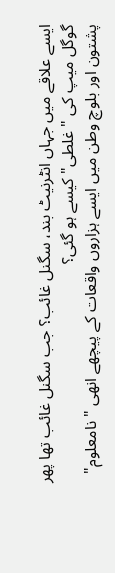ایسے علاقے میں جہاں انٹرنیٹ بند، سگنل غائب؟ جب سگنل غائب تھا پھر گوگل میپ کی "غلطی" کیسے ہو گئی؟
پشتون اور بلوچ وطن میں ایسے ہزاروں واقعات کے پیچھے انھی "نامعلوم"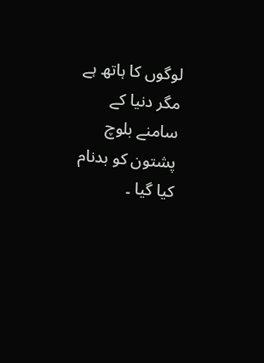لوگوں کا ہاتھ ہے مگر دنیا کے سامنے بلوچ پشتون کو بدنام کیا گیا ۔